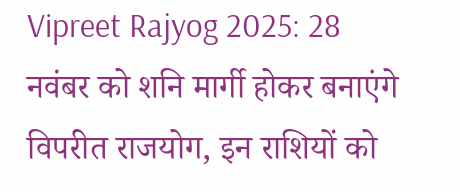Vipreet Rajyog 2025: 28 नवंबर को शनि मार्गी होकर बनाएंगे विपरीत राजयोग, इन राशियों को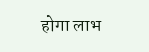होगा लाभ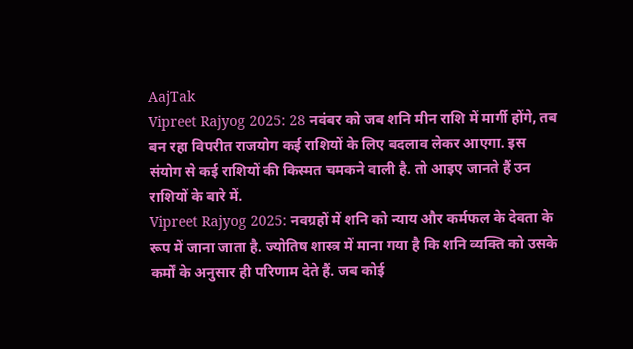AajTak
Vipreet Rajyog 2025: 28 नवंबर को जब शनि मीन राशि में मार्गी होंगे, तब बन रहा विपरीत राजयोग कई राशियों के लिए बदलाव लेकर आएगा. इस संयोग से कई राशियों की किस्मत चमकने वाली है. तो आइए जानते हैं उन राशियों के बारे में.
Vipreet Rajyog 2025: नवग्रहों में शनि को न्याय और कर्मफल के देवता के रूप में जाना जाता है. ज्योतिष शास्त्र में माना गया है कि शनि व्यक्ति को उसके कर्मों के अनुसार ही परिणाम देते हैं. जब कोई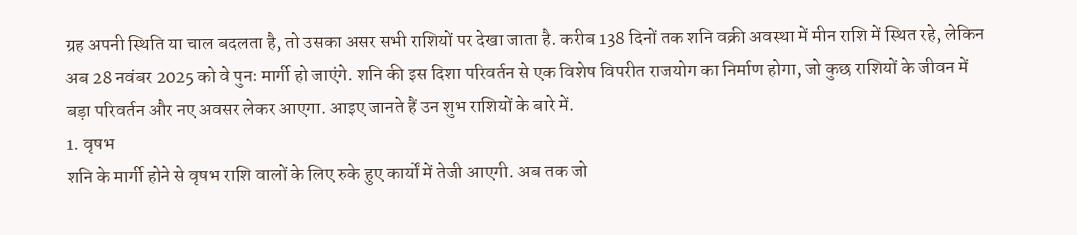ग्रह अपनी स्थिति या चाल बदलता है, तो उसका असर सभी राशियों पर देखा जाता है. करीब 138 दिनों तक शनि वक्री अवस्था में मीन राशि में स्थित रहे, लेकिन अब 28 नवंबर 2025 को वे पुनः मार्गी हो जाएंगे. शनि की इस दिशा परिवर्तन से एक विशेष विपरीत राजयोग का निर्माण होगा, जो कुछ राशियों के जीवन में बड़ा परिवर्तन और नए अवसर लेकर आएगा. आइए जानते हैं उन शुभ राशियों के बारे में.
1. वृषभ
शनि के मार्गी होने से वृषभ राशि वालों के लिए रुके हुए कार्यों में तेजी आएगी. अब तक जो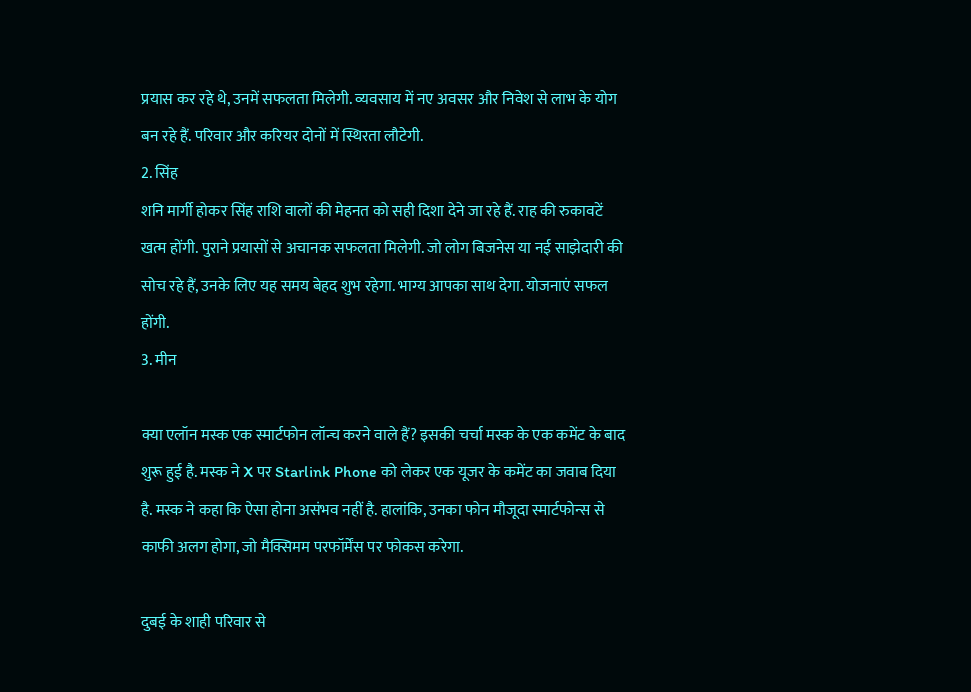प्रयास कर रहे थे, उनमें सफलता मिलेगी. व्यवसाय में नए अवसर और निवेश से लाभ के योग बन रहे हैं. परिवार और करियर दोनों में स्थिरता लौटेगी.
2. सिंह
शनि मार्गी होकर सिंह राशि वालों की मेहनत को सही दिशा देने जा रहे हैं. राह की रुकावटें खत्म होंगी. पुराने प्रयासों से अचानक सफलता मिलेगी. जो लोग बिजनेस या नई साझेदारी की सोच रहे हैं, उनके लिए यह समय बेहद शुभ रहेगा. भाग्य आपका साथ देगा. योजनाएं सफल होंगी.
3. मीन

क्या एलॉन मस्क एक स्मार्टफोन लॉन्च करने वाले हैं? इसकी चर्चा मस्क के एक कमेंट के बाद शुरू हुई है. मस्क ने X पर Starlink Phone को लेकर एक यूजर के कमेंट का जवाब दिया है. मस्क ने कहा कि ऐसा होना असंभव नहीं है. हालांकि, उनका फोन मौजूदा स्मार्टफोन्स से काफी अलग होगा, जो मैक्सिमम परफॉर्मेंस पर फोकस करेगा.

दुबई के शाही परिवार से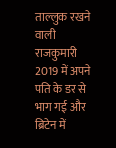ताल्लुक रखने वाली राजकुमारी 2019 में अपने पति के डर से भाग गई और ब्रिटेन में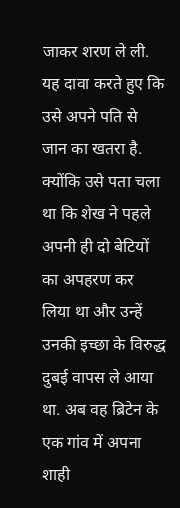जाकर शरण ले ली. यह दावा करते हुए कि उसे अपने पति से जान का खतरा है. क्योंकि उसे पता चला था कि शेख ने पहले अपनी ही दो बेटियों का अपहरण कर लिया था और उन्हें उनकी इच्छा के विरुद्ध दुबई वापस ले आया था. अब वह ब्रिटेन के एक गांव में अपना शाही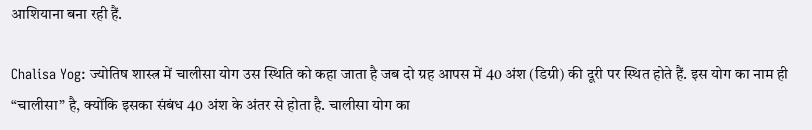आशियाना बना रही हैं.

Chalisa Yog: ज्योतिष शास्त्र में चालीसा योग उस स्थिति को कहा जाता है जब दो ग्रह आपस में 40 अंश (डिग्री) की दूरी पर स्थित होते हैं. इस योग का नाम ही “चालीसा” है, क्योंकि इसका संबंध 40 अंश के अंतर से होता है. चालीसा योग का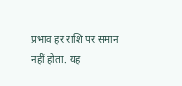प्रभाव हर राशि पर समान नहीं होता. यह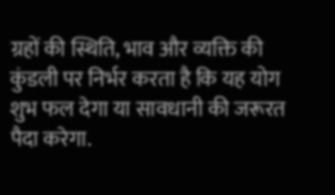ग्रहों की स्थिति, भाव और व्यक्ति की कुंडली पर निर्भर करता है कि यह योग शुभ फल देगा या सावधानी की जरूरत पैदा करेगा.